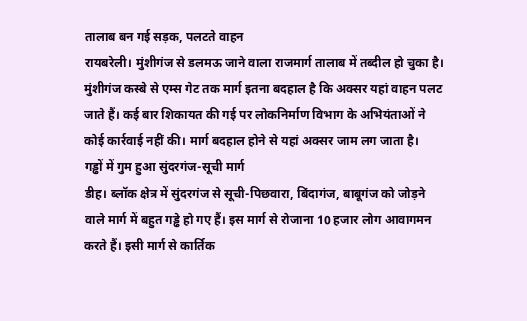तालाब बन गई सड़क, पलटते वाहन
रायबरेली। मुंशीगंज से डलमऊ जाने वाला राजमार्ग तालाब में तब्दील हो चुका है। मुंशीगंज कस्बे से एम्स गेट तक मार्ग इतना बदहाल है कि अक्सर यहां वाहन पलट जाते हैं। कई बार शिकायत की गई पर लोकनिर्माण विभाग के अभियंताओं ने कोई कार्रवाई नहीं की। मार्ग बदहाल होने से यहां अक्सर जाम लग जाता है।
गड्ढों में गुम हुआ सुंदरगंज-सूची मार्ग
डीह। ब्लॉक क्षेत्र में सुंदरगंज से सूची-पिछवारा, बिंदागंज, बाबूगंज को जोड़ने वाले मार्ग में बहुत गड्ढे हो गए हैं। इस मार्ग से रोजाना 10 हजार लोग आवागमन करते हैं। इसी मार्ग से कार्तिक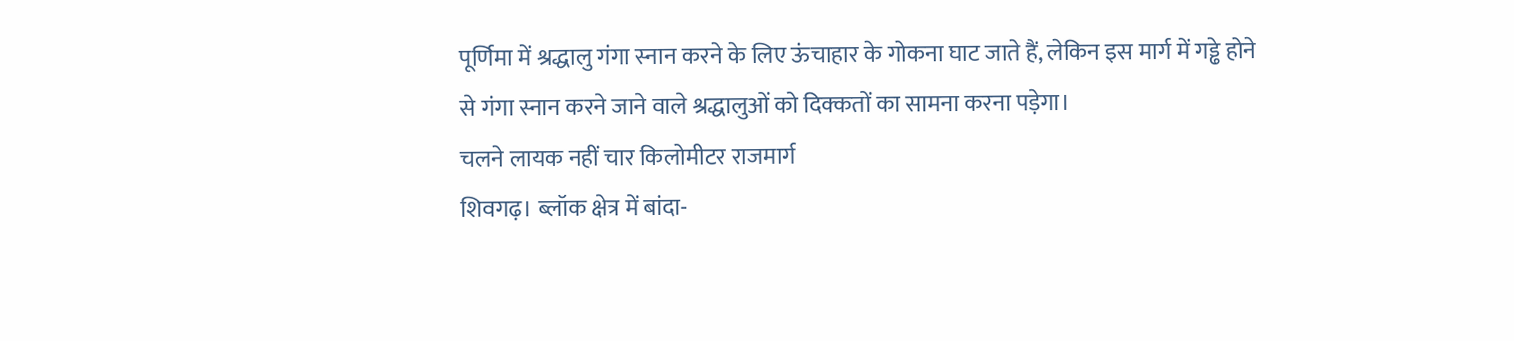पूर्णिमा में श्रद्धालु गंगा स्नान करने के लिए ऊंचाहार के गोकना घाट जाते हैं, लेकिन इस मार्ग में गड्ढे होने से गंगा स्नान करने जाने वाले श्रद्धालुओं को दिक्कतों का सामना करना पड़ेगा।
चलने लायक नहीं चार किलोमीटर राजमार्ग
शिवगढ़। ब्लॉक क्षेत्र में बांदा-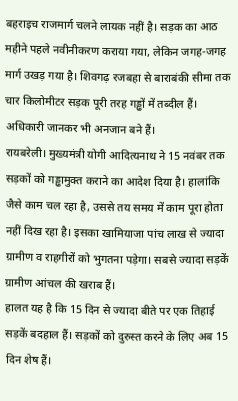बहराइच राजमार्ग चलने लायक नहीं है। सड़क का आठ महीने पहले नवीनीकरण कराया गया, लेकिन जगह-जगह मार्ग उखड़ गया है। शिवगढ़ रजबहा से बाराबंकी सीमा तक चार किलोमीटर सड़क पूरी तरह गड्ढों में तब्दील हैं। अधिकारी जानकर भी अनजान बने हैं।
रायबरेली। मुख्यमंत्री योगी आदित्यनाथ ने 15 नवंबर तक सड़कों को गड्ढामुक्त कराने का आदेश दिया है। हालांकि जैसे काम चल रहा है, उससे तय समय में काम पूरा होता नहीं दिख रहा है। इसका खामियाजा पांच लाख से ज्यादा ग्रामीण व राहगीरों को भुगतना पड़ेगा। सबसे ज्यादा सड़कें ग्रामीण आंचल की खराब हैं।
हालत यह है कि 15 दिन से ज्यादा बीते पर एक तिहाई सड़कें बदहाल हैं। सड़कों को दुरुस्त करने के लिए अब 15 दिन शेष हैं।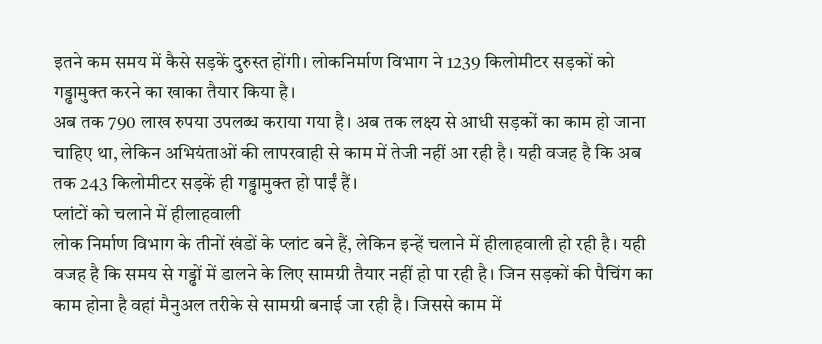इतने कम समय में कैसे सड़कें दुरुस्त होंगी। लोकनिर्माण विभाग ने 1239 किलोमीटर सड़कों को गड्ढामुक्त करने का खाका तैयार किया है।
अब तक 790 लाख रुपया उपलब्ध कराया गया है। अब तक लक्ष्य से आधी सड़कों का काम हो जाना चाहिए था, लेकिन अभियंताओं की लापरवाही से काम में तेजी नहीं आ रही है। यही वजह है कि अब तक 243 किलोमीटर सड़कें ही गड्ढामुक्त हो पाईं हैं।
प्लांटों को चलाने में हीलाहवाली
लोक निर्माण विभाग के तीनों खंडों के प्लांट बने हैं, लेकिन इन्हें चलाने में हीलाहवाली हो रही है। यही वजह है कि समय से गड्ढों में डालने के लिए सामग्री तैयार नहीं हो पा रही है। जिन सड़कों की पैचिंग का काम होना है वहां मैनुअल तरीके से सामग्री बनाई जा रही है। जिससे काम में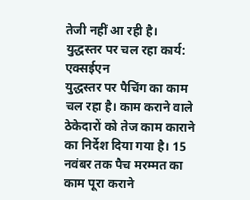तेजी नहीं आ रही है।
युद्धस्तर पर चल रहा कार्य: एक्सईएन
युद्धस्तर पर पैचिंग का काम चल रहा है। काम कराने वाले ठेकेदारों को तेज काम काराने का निर्देश दिया गया है। 15 नवंबर तक पैच मरम्मत का काम पूरा कराने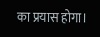का प्रयास होगा।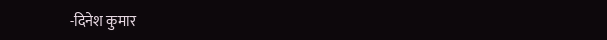-दिनेश कुमार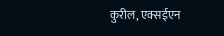कुरील, एक्सईएन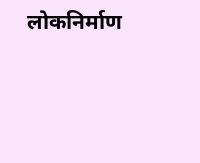लोकनिर्माण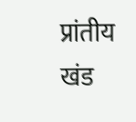प्रांतीय खंड